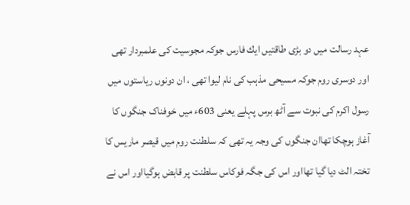عہد رسالت میں دو بڑی طاقتیں ایك فارس جوکہ مجوسیت کی علمبردار تھی اور دوسری روم جوکہ مسیحی مذہب کی نام لیوا تھی ، ان دونوں ریاستوں میں رسول اکرم کی نبوت سے آٹھ برس پہلے یعنی 603ء میں خوفناک جنگوں کا آغاز ہوچکا تھاان جنگوں کی وجہ یہ تھی کہ سلطنت روم میں قیصر ماریس کا تختہ الٹ دیا گیا تھااور اس کی جگہ فوکاس سلطنت پر قابض ہوگیااور اس نے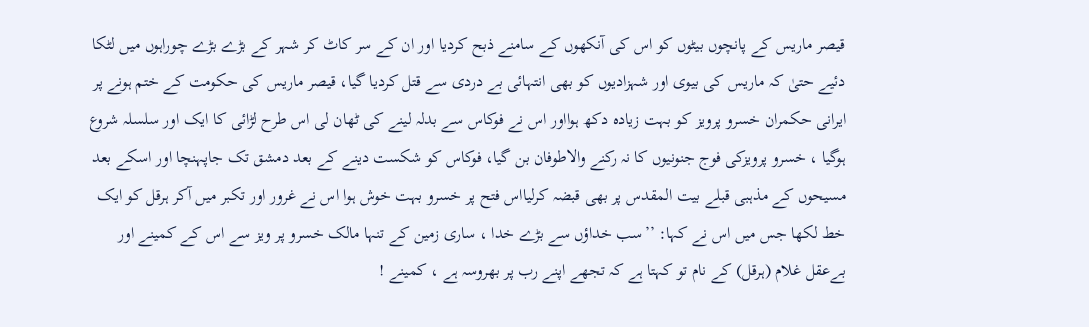قیصر ماریس کے پانچوں بیٹوں کو اس کی آنکھوں کے سامنے ذبح کردیا اور ان کے سر کاٹ کر شہر کے بڑے بڑے چوراہوں میں لٹکا دئیے حتیٰ کہ ماریس کی بیوی اور شہزادیوں کو بھی انتہائی بے دردی سے قتل کردیا گیا، قیصر ماریس کی حکومت کے ختم ہونے پر ایرانی حکمران خسرو پرویز کو بہت زیادہ دکھ ہوااور اس نے فوکاس سے بدلہ لینے کی ٹھان لی اس طرح لڑائی کا ایک اور سلسلہ شروع ہوگیا ، خسرو پرویزکی فوج جنونیوں کا نہ رکنے والاطوفان بن گیا، فوکاس کو شکست دینے کے بعد دمشق تک جاپہنچا اور اسکے بعد مسیحوں کے مذہبی قبلے بیت المقدس پر بھی قبضہ کرلیااس فتح پر خسرو بہت خوش ہوا اس نے غرور اور تکبر میں آکر ہرقل کو ایک خط لکھا جس میں اس نے کہا: ’’سب خداؤں سے بڑے خدا ، ساری زمین کے تنہا مالک خسرو پر ویز سے اس کے کمینے اور بےعقل غلام (ہرقل) کے نام تو کہتا ہے کہ تجھے اپنے رب پر بھروسہ ہے ، کمینے !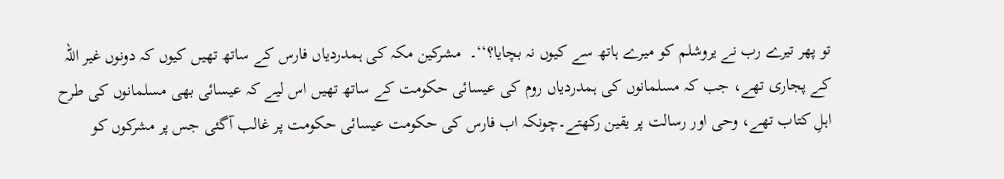تو پھر تیرے رب نے یروشلم کو میرے ہاتھ سے کیوں نہ بچایا؟‘‘۔  مشركین مكہ كی ہمدردیاں فارس كے ساتھ تھیں كیوں كہ دونوں غیر اللہ كے پجاری تھے، جب كہ مسلمانوں كی ہمدردیاں روم كی عیسائی حكومت كے ساتھ تھیں اس لیے كہ عیسائی بھی مسلمانوں كی طرح اہلِ كتاب تھے، وحی اور رسالت پر یقین ركھتے۔چونکہ اب فارس كی حكومت عیسائی حكومت پر غالب آگئی جس پر مشركوں كو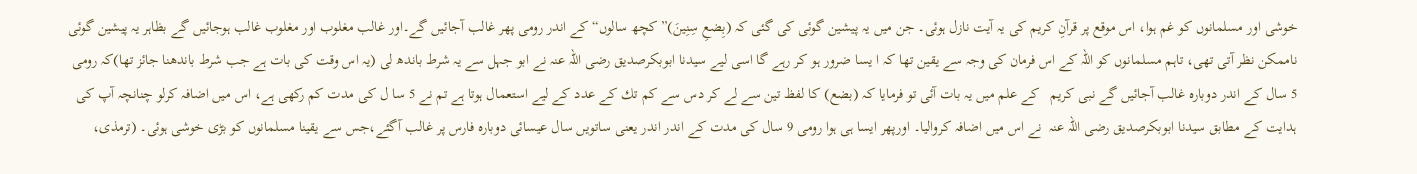خوشی اور مسلمانوں كو غم ہوا، اس موقع پر قرآنِ كریم كی یہ آیت نازل ہوئی۔ جن میں یہ پیشین گوئی كی گئی كہ (بِضعِ سِنِینَ)”کچھ سالوں“ كے اندر رومی پھر غالب آجائیں گے۔اور غالب مغلوب اور مغلوب غالب ہوجائیں گے بظاہر یہ پیشین گوئی ناممكن نظر آتی تھی، تاہم مسلمانوں كو اللہ كے اس فرمان كی وجہ سے یقین تھا كہ ا یسا ضرور ہو كر رہے گا اسی لیے سیدنا ابوبكرصدیق رضی اللہ عنہ نے ابو جہل سے یہ شرط باندھ لی (یہ اس وقت کی بات ہے جب شرط باندھنا جائز تھا)كہ رومی 5 سال كے اندر دوبارہ غالب آجائیں گے نبی كریم   كے علم میں یہ بات آئی تو فرمایا كہ (بضع) كا لفظ تین سے لے كر دس سے كم تك كے عدد كے لیے استعمال ہوتا ہے تم نے 5 سا ل كی مدت كم ركھی ہے، اس میں اضافہ كرلو چنانچہ آپ كی ہدایت كے مطابق سیدنا ابوبكرصدیق رضی اللہ عنہ  نے اس میں اضافہ كروالیا۔ اورپھر ایسا ہی ہوا رومی 9 سال كی مدت كے اندر اندر یعنی ساتویں سال عیسائی دوبارہ فارس پر غالب آگئے،جس سے یقینا مسلمانوں كو بڑی خوشی ہوئی۔ (ترمذی،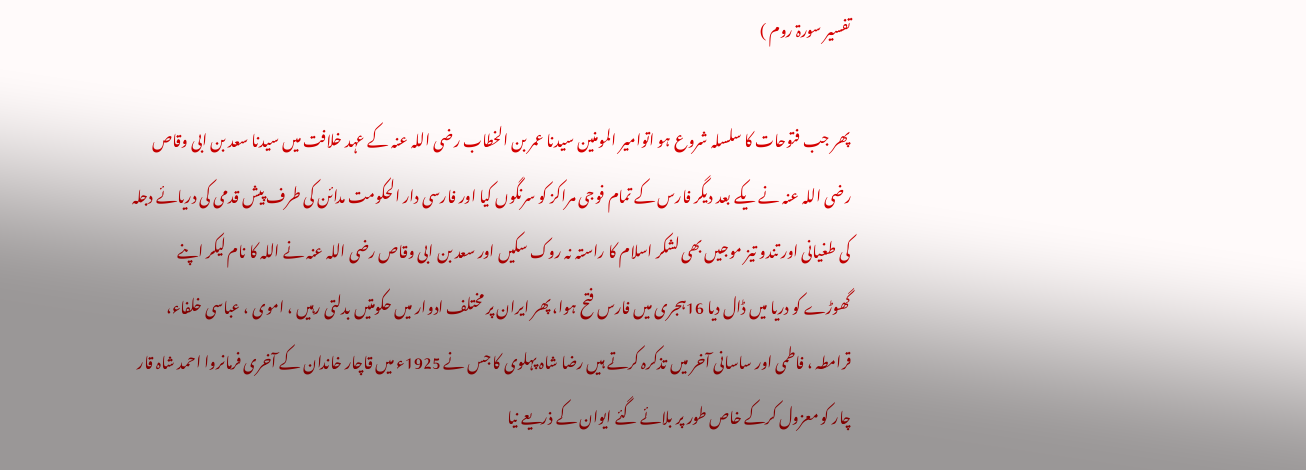تفسیر سورۃ روم )

پھر جب فتوحات کا سلسلہ شروع ہو اتوامیر المومنین سیدنا عمر بن الخطاب رضی اللہ عنہ کے عہد خلافت میں سیدنا سعد بن ابی وقاص رضی اللہ عنہ نے یکے بعد دیگر فارس کے تمام فوجی مراکز کو سرنگوں کیا اور فارسی دار الحکومت مدائن کی طرف پیش قدمی کی دریائے دجلہ کی طغیانی اور تندو تیز موجیں بھی لشکر اسلام کا راستہ نہ روک سکیں اور سعد بن ابی وقاص رضی اللہ عنہ نے اللہ کا نام لیکر اپنے گھوڑے کو دریا میں ڈال دیا 16ہجری میں فارس فتح ہوا، پھر ایران پر مختلف ادوار میں حکومتیں بدلتی رہیں ، اموی ، عباسی خلفاء، قرامطہ ، فاطمی اور ساسانی آخر میں تذکرہ کرتے ہیں رضا شاہ پہلوی کا جس نے 1925ء میں قاچار خاندان کے آخری فرمانروا احمد شاہ قار چار کو معزول کرکے خاص طور پر بلائے گئے ایوان کے ذریعے نیا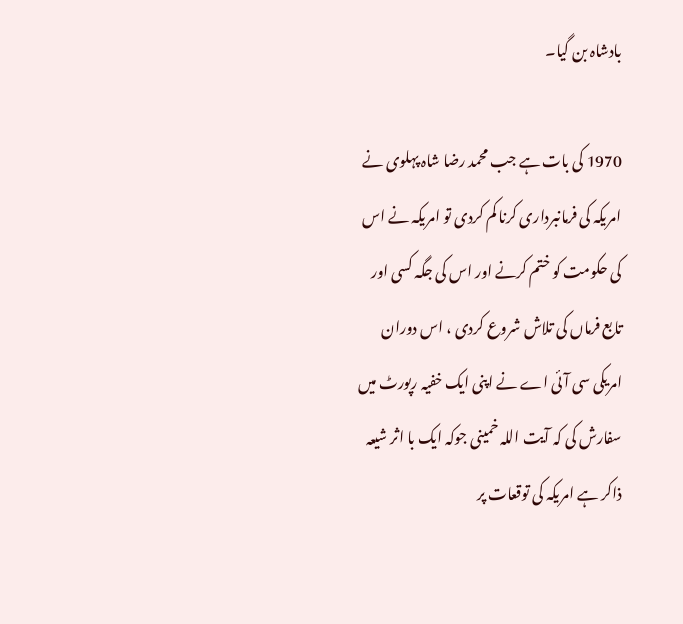بادشاہ بن گیا۔

1970 کی بات ہے جب محمد رضا شاہ پہلوی نے امریکہ کی فرمانبرداری کرنا کم کردی تو امریکہ نے اس کی حکومت کو ختم کرنے اور اس کی جگہ کسی اور تابع فرماں کی تلاش شروع کردی ، اس دوران امریکی سی آئی اے نے اپنی ایک خفیہ رپورٹ میں سفارش کی کہ آیت اللہ خمینی جوکہ ایک با اثر شیعہ ذاکر ہے امریکہ کی توقعات پر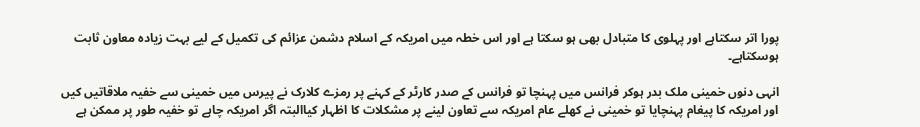پورا اتر سکتاہے اور پہلوی کا متبادل بھی ہو سکتا ہے اور اس خطہ میں امریکہ کے اسلام دشمن عزائم کی تکمیل کے لیے بہت زیادہ معاون ثابت ہوسکتاہے۔

انہی دنوں خمینی ملک بدر ہوکر فرانس میں پہنچا تو فرانس کے صدر کارٹر کے کہنے پر رمزے کلارک نے پیرس میں خمینی سے خفیہ ملاقاتیں کیں اور امریکہ کا پیغام پہنچایا تو خمینی نے کھلے عام امریکہ سے تعاون لینے پر مشکلات کا اظہار کیاالبتہ اگر امریکہ چاہے تو خفیہ طور پر ممکن ہے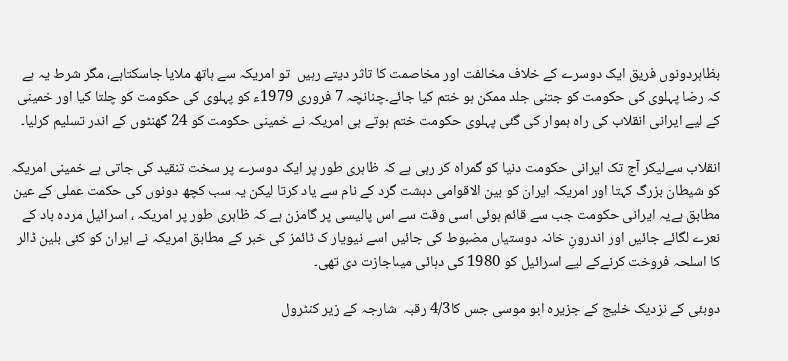بظاہردونوں فریق ایک دوسرے کے خلاف مخالفت اور مخاصمت کا تاثر دیتے رہیں  تو امریکہ سے ہاتھ ملایا جاسکتاہے، مگر شرط یہ ہے کہ رضا پہلوی کی حکومت کو جتنی جلد ممکن ہو ختم کیا جائے۔چنانچہ 7 فروری 1979ء کو پہلوی کی حکومت کو چلتا کیا اور خمینی کے لیے ایرانی انقلاب کی راہ ہموار کی گئی پہلوی حکومت ختم ہوتے ہی امریکہ نے خمینی حکومت کو 24 گھنٹوں کے اندر تسلیم کرلیا۔

انقلاب سےلیکر آج تک ایرانی حکومت دنیا کو گمراہ کر رہی ہے کہ ظاہری طور پر ایک دوسرے پر سخت تنقید کی جاتی ہے خمینی امریکہ کو شیطان بزرگ کہتا اور امریکہ ایران کو بین الاقوامی دہشت گرد کے نام سے یاد کرتا لیکن یہ سب کچھ دونوں کی حکمت عملی کے عین مطابق ہےیہ ایرانی حکومت جب سے قائم ہوئی اسی وقت سے اس پالیسی پر گامزن ہے کہ ظاہری طور پر امریکہ ، اسرائیل مردہ باد کے نعرے لگائے جائیں اور اندرونِ خانہ دوستیاں مضبوط کی جائیں اسے نیویار ک ٹائمز کی خبر کے مطابق امریکہ نے ایران کو کئی بلین ڈالر کا اسلحہ فروخت کرنےکے لیے اسرائیل کو 1980 کی دہائی میںاجازت دی تھی۔

دوبئی کے نزدیک خلیج کے جزیرہ ابو موسی جس کا4/3 رقبہ  شارجہ کے زیر کنٹرول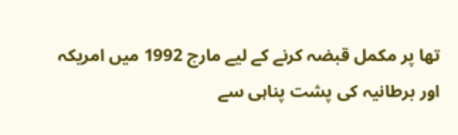تھا پر مکمل قبضہ کرنے کے لیے مارچ 1992 میں امریکہ اور برطانیہ کی پشت پناہی سے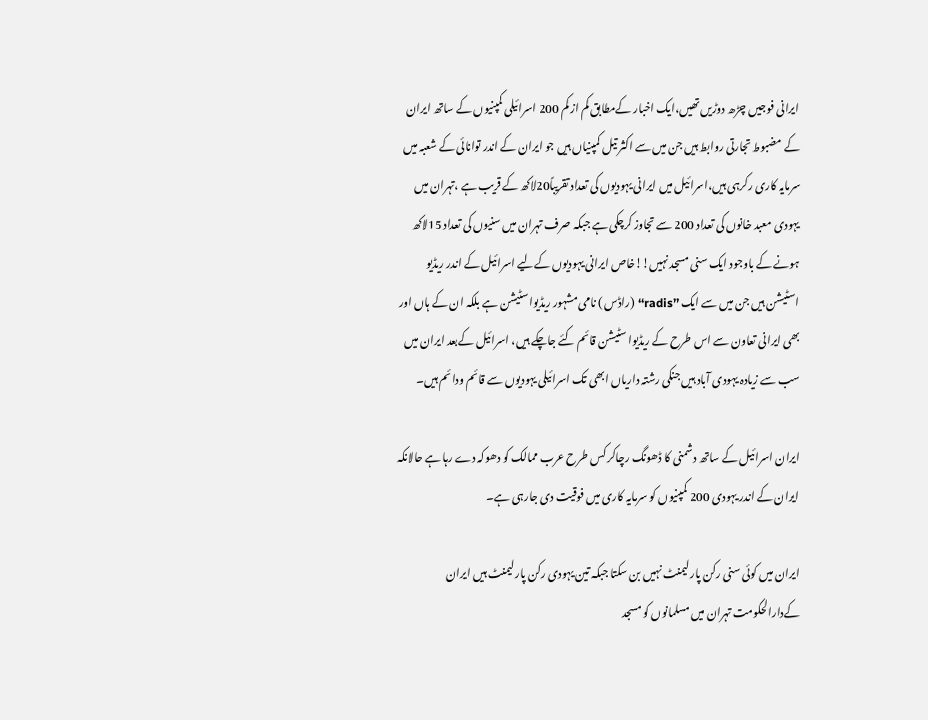ایرانی فوجیں چڑھ دوڑیں تھیں،ایک اخبار کےمطابق کم از کم 200 اسرائیلی کمپنیوں کے ساتھ ایران کے مضبوط تجارتی روابط ہیں جن میں سے اکثر تیل کمپنیاں ہیں جو ایران کے اندر توانائی کے شعبہ میں سرمایہ کاری رکرہی ہیں،اسرائیل میں ایرانی یہودیوں کی تعداد تقریباً20لاکھ کے قریب ہے ،تہران میں یہودی معبد خانوں کی تعداد 200 سے تجاوز کرچکی ہے جبکہ صرف تہران میں سنیوں کی تعداد 15لاکھ ہونے کے باوجود ایک سنی مسجد نہیں!!خاص ایرانی یہودیوں کےلیے اسرائیل کے اندر ریڈیو اسٹیشن ہیں جن میں سے ایک ’’radis‘‘ (راڈس ) نامی مشہور ریڈیواسٹیشن ہے بلکہ ان کے ہاں اور بھی ایرانی تعاون سے اس طرح کے ریڈیوا سٹیشن قائم کئے جاچکے ہیں، اسرائیل کےبعد ایران میں سب سے زیادہ یہودی آباد ہیں جنکی رشتہ داریاں ابھی تک اسرائیلی یہودیوں سے قائم ودائم ہیں۔

ایران اسرائیل کے ساتھ دشمنی کا ڈھونگ رچاکر کس طرح عرب ممالک کو دھوکہ دے رہا ہے حالانکہ ایران کے اندر یہودی 200 کمپنیوں کو سرمایہ کاری میں فوقیت دی جارہی ہے۔

ایران میں کوئی سنی رکن پارلیمنٹ نہیں بن سکتا جبکہ تین یہودی رکن پارلیمنٹ ہیں ایران کےدارالحکومت تہران میں مسلمانوں کو مسجد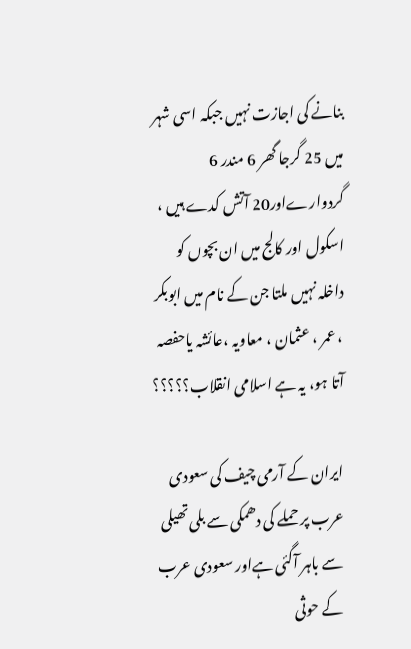بنانے کی اجازت نہیں جبکہ اسی شہر میں 25 گرجا گھر 6 مندر 6 گردوارےاور20 آتش کدے ہیں ، اسکول اور کالج میں ان بچوں کو داخلہ نہیں ملتا جن کے نام میں ابوبکر ، عمر ، عثمان ، معاویہ ،عائشہ یاحفصہ آتا ہو، یہ ہے اسلامی انقلاب؟؟؟؟؟

ایران کے آرمی چیف کی سعودی عرب پر حملے کی دھمکی سے بلی تھیلی سے باہر آگئی ہےاور سعودی عرب کے حوثی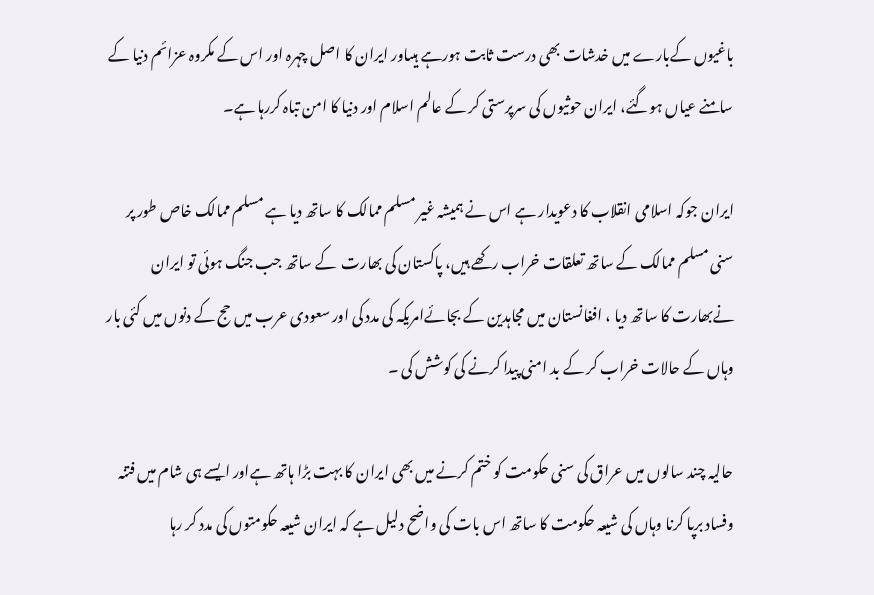باغیوں کےبارے میں خدشات بھی درست ثابت ہورہے ہیںاور ایران کا اصل چہرہ اور اس کے مکروہ عزائم دنیا کے سامنے عیاں ہوگئے، ایران حوثیوں کی سرپرستی کر کے عالم اسلام اور دنیا کا امن تباہ کررہا ہے۔

ایران جوکہ اسلامی انقلاب کا دعویدار ہے اس نے ہمیشہ غیر مسلم ممالک کا ساتھ دیا ہے مسلم ممالک خاص طور پر سنی مسلم ممالک کے ساتھ تعلقات خراب رکھے ہیں، پاکستان کی بھارت  کے ساتھ جب جنگ ہوئی تو ایران نےبھارت کا ساتھ دیا ، افغانستان میں مجاہدین کے بجائےامریکہ کی مدد کی اور سعودی عرب میں حج کے دنوں میں کئی بار وہاں کے حالات خراب کر کے بد امنی پیدا کرنے کی کوشش کی ۔

حالیہ چند سالوں میں عراق کی سنی حکومت کو ختم کرنے میں بھی ایران کا بہت بڑا ہاتھ ہےاور ایسے ہی شام میں فتنہ وفساد برپا کرنا وہاں کی شیعہ حکومت کا ساتھ اس بات کی واضح دلیل ہے کہ ایران شیعہ حکومتوں کی مدد کر رہا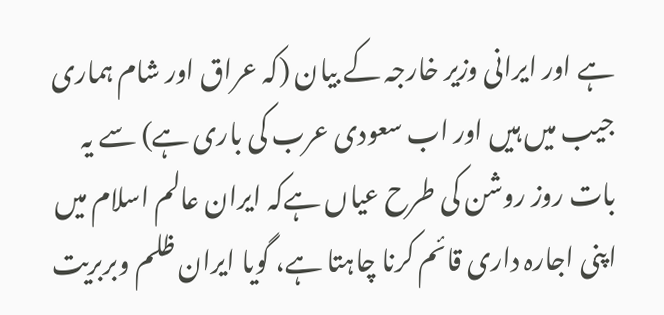ہے اور ایرانی وزیر خارجہ کے بیان (کہ عراق اور شام ہماری جیب میں ہیں اور اب سعودی عرب کی باری ہے) سے یہ بات روز روشن کی طرح عیاں ہےکہ ایران عالم اسلام میں اپنی اجارہ داری قائم کرنا چاہتا ہے، گویا ایران ظلم وبربریت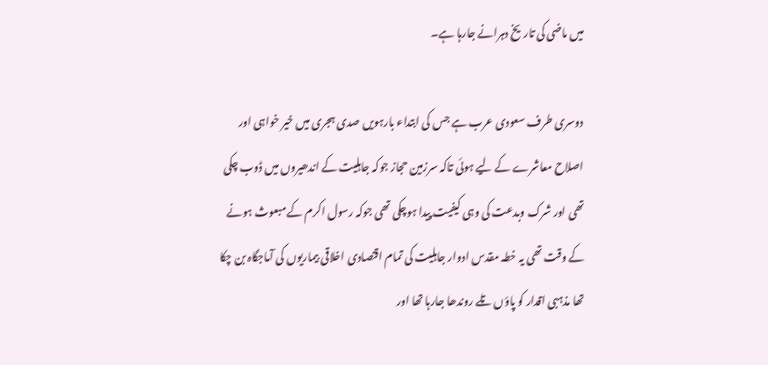میں ماضی کی تاریخ دہرانے جارہا ہے۔

دوسری طرف سعودی عرب ہے جس کی ابتداء بارہویں صدی ہجری میں خیر خواہی اور اصلاح معاشرے کے لیے ہوئی تاکہ سرزمین حجاز جوکہ جاہلیت کے اندھیروں میں ڈوب چکی تھی اور شرک وبدعت کی وہی کیفیت پیدا ہوچکی تھی جوکہ رسول اکرم کے مبعوث ہونے کے وقت تھی یہ خطہ مقدس ادوار جاہلیت کی تمام اقتصادی اخلاقی بیماریوں کی آماجگاہ بن چکا تھا مذہبی اقدار کو پاؤں تلے روندھا جارہا تھا اور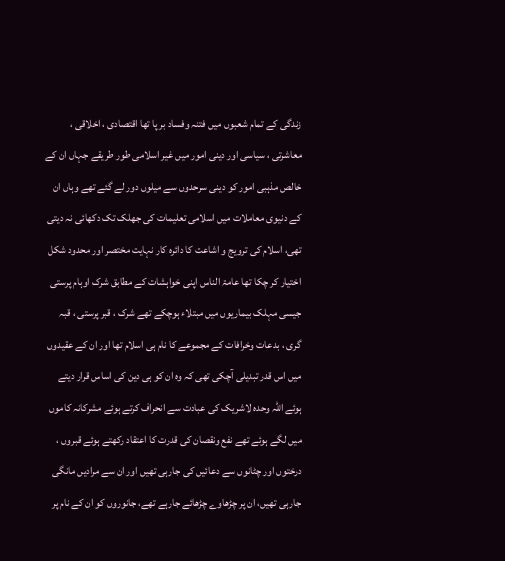زندگی کے تمام شعبوں میں فتنہ وفساد بر پا تھا اقتصادی ، اخلاقی ، معاشرتی ، سیاسی اور دینی امور میں غیر اسلامی طور طریقے جہاں ان کے خالص مذہبی امور کو دینی سرحدوں سے میلوں دور لے گئے تھے وہاں ان کے دنیوی معاملات میں اسلامی تعلیمات کی جھلک تک دکھائی نہ دیتی تھی، اسلام کی ترویج و اشاعت کا دائرہ کار نہایت مختصر اور محدود شکل اختیار کر چکا تھا عامۃ الناس اپنی خواہشات کے مطابق شرک اوہام پرستی جیسی مہلک بیماریوں میں مبتلاء ہوچکے تھے شرک ، قبر پرستی ، قبہ گری ، بدعات وخرافات کے مجموعے کا نام ہی اسلام تھا اور ان کے عقیدوں میں اس قدر تبدیلی آچکی تھی کہ وہ ان کو ہی دین کی اساس قرار دیتے ہوئے اللہ وحدہ لاشریک کی عبادت سے انحراف کرتے ہوئے مشرکانہ کاموں میں لگے ہوئے تھے نفع ونقصان کی قدرت کا اعتقاد رکھتے ہوئے قبروں ، درختوں اور چٹانوں سے دعائیں کی جارہی تھیں اور ان سے مرادیں مانگی جارہی تھیں، ان پر چڑھاوے چڑھائے جارہے تھے، جانوروں کو ان کے نام پر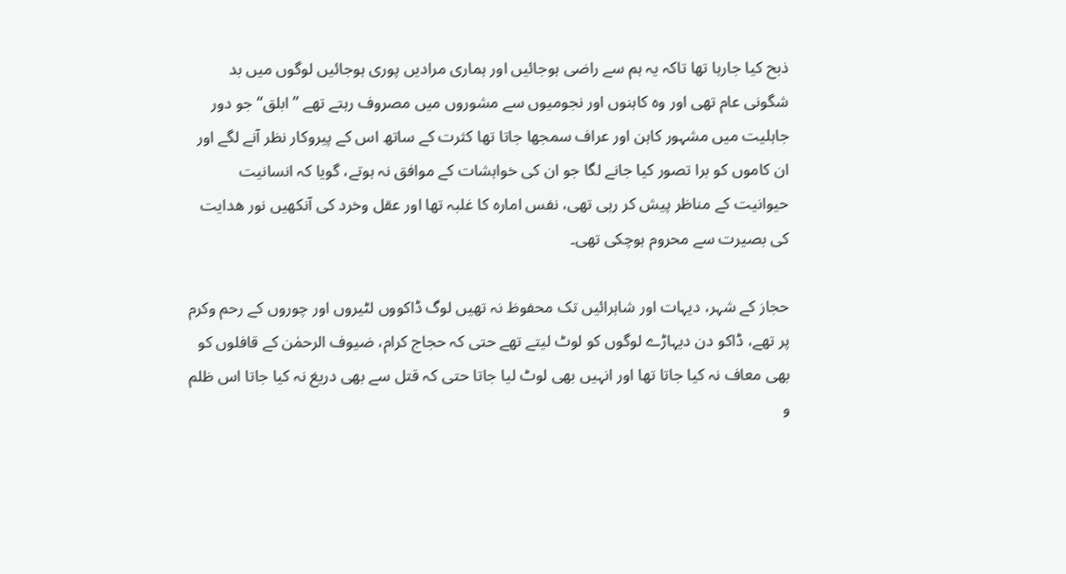ذبح کیا جارہا تھا تاکہ یہ ہم سے راضی ہوجائیں اور ہماری مرادیں پوری ہوجائیں لوگوں میں بد شگونی عام تھی اور وہ کاہنوں اور نجومیوں سے مشوروں میں مصروف رہتے تھے ’’ابلق‘‘ جو دور جاہلیت میں مشہور کاہن اور عراف سمجھا جاتا تھا کثرت کے ساتھ اس کے پیروکار نظر آنے لگے اور ان کاموں کو برا تصور کیا جانے لگا جو ان کی خواہشات کے موافق نہ ہوتے، گویا کہ انسانیت حیوانیت کے مناظر پیش کر رہی تھی، نفس امارہ کا غلبہ تھا اور عقل وخرد کی آنکھیں نور ھدایت کی بصیرت سے محروم ہوچکی تھی۔

حجاز کے شہر، دیہات اور شاہرائیں تک محفوظ نہ تھیں لوگ ڈاکووں لٹیروں اور چوروں کے رحم وکرم پر تھے، ڈاکو دن دیہاڑے لوگوں کو لوٹ لیتے تھے حتی کہ حجاج کرام، ضیوف الرحمٰن کے قافلوں کو بھی معاف نہ کیا جاتا تھا اور انہیں بھی لوٹ لیا جاتا حتی کہ قتل سے بھی دریغ نہ کیا جاتا اس ظلم و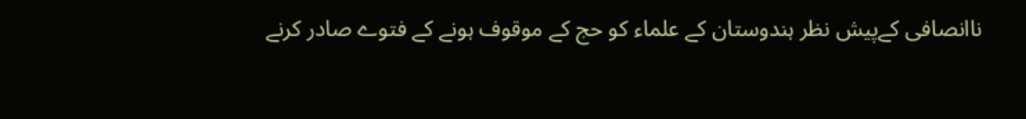ناانصافی کےپیش نظر ہندوستان کے علماء کو حج کے موقوف ہونے کے فتوے صادر کرنے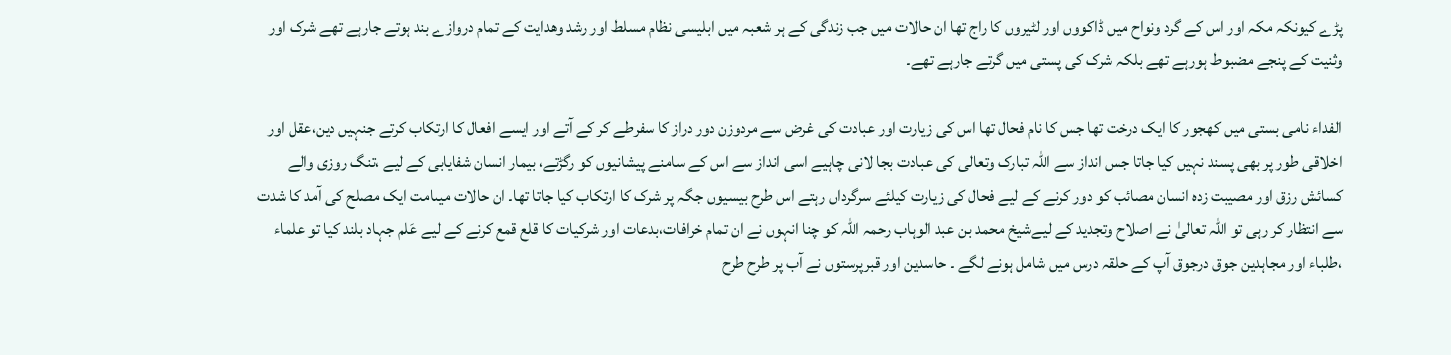پڑے کیونکہ مکہ اور اس کے گرد ونواح میں ڈاکووں اور لٹیروں کا راج تھا ان حالات میں جب زندگی کے ہر شعبہ میں ابلیسی نظام مسلط اور رشد وھدایت کے تمام دروازے بند ہوتے جارہے تھے شرک اور وثنیت کے پنجے مضبوط ہورہے تھے بلکہ شرک کی پستی میں گرتے جارہے تھے۔

الفداء نامی بستی میں کھجور کا ایک درخت تھا جس کا نام فحال تھا اس کی زیارت اور عبادت کی غرض سے مردوزن دور دراز کا سفرطے کر کے آتے اور ایسے افعال کا ارتکاب کرتے جنہیں دین،عقل اور اخلاقی طور پر بھی پسند نہیں کیا جاتا جس انداز سے اللہ تبارک وتعالی کی عبادت بجا لانی چاہیے اسی انداز سے اس کے سامنے پیشانیوں کو رگڑتے، بیمار انسان شفایابی کے لیے ،تنگ روزی والے کسائش رزق اور مصیبت زدہ انسان مصائب کو دور کرنے کے لیے فحال کی زیارت کیلئے سرگرداں رہتے اس طرح بیسیوں جگہ پر شرک کا ارتکاب کیا جاتا تھا۔ ان حالات میںامت ایک مصلح کی آمد کا شدت سے انتظار کر رہی تو اللہ تعالیٰ نے اصلاح وتجدید کے لیےشیخ محمد بن عبد الوہاب رحمہ اللہ کو چنا انہوں نے ان تمام خرافات،بدعات اور شرکیات کا قلع قمع کرنے کے لیے عَلم جہاد بلند کیا تو علماء ،طلباء اور مجاہدین جوق درجوق آپ کے حلقہ درس میں شامل ہونے لگے ۔ حاسدین اور قبرپرستوں نے آب پر طرح طرح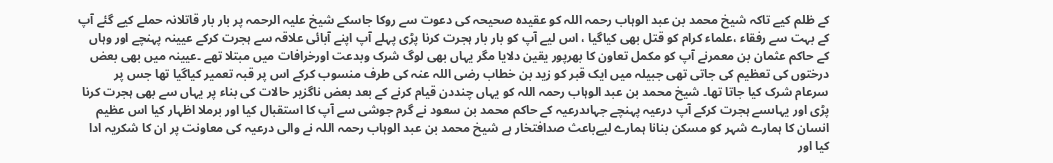کے ظلم کیے تاکہ شیخ محمد بن عبد الوہاب رحمہ اللہ کو عقیدہ صحیحہ کی دعوت سے روکا جاسکے شیخ علیہ الرحمہ پر بار بار قاتلانہ حملے کیے گئے آپ کے بہت سے رفقاء ،علماء کرام کو قتل بھی کیاگیا ، اس لیے آپ کو بار بار ہجرت کرنا پڑی پہلے آپ اپنے آبائی علاقہ سے ہجرت کرکے عیینہ پہنچے اور وہاں کے حاکم عثمان بن معمرنے آپ کو مکمل تعاون کا بھرپور یقین دلایا مگر یہاں بھی لوگ شرک وبدعت اورخرافات میں مبتلا تھے ۔عیینہ میں بھی بعض درختوں کی تعظیم کی جاتی تھی جبیلہ میں ایک قبر کو زید بن خطاب رضی اللہ عنہ کی طرف منسوب کرکے اس پر قبہ تعمیر کیاگیا تھا جس پر سرعام شرک کیا جاتا تھا۔ شیخ محمد بن عبد الوہاب رحمہ اللہ کو یہاں چنددن قیام کرنے کے بعد بعض ناگزیر حالات کی بناء پر یہاں سے بھی ہجرت کرنا پڑی اور یہاںسے ہجرت کرکے آپ درعیہ پہنچے جہاںدرعیہ کے حاکم محمد بن سعود نے گرم جوشی سے آپ کا استقبال کیا اور برملا اظہار کیا اس عظیم انسان کا ہمارے شہر کو مسکن بنانا ہمارے لیےباعث صدافتخار ہے شیخ محمد بن عبد الوہاب رحمہ اللہ نے والی درعیہ کی معاونت پر ان کا شکریہ ادا کیا اور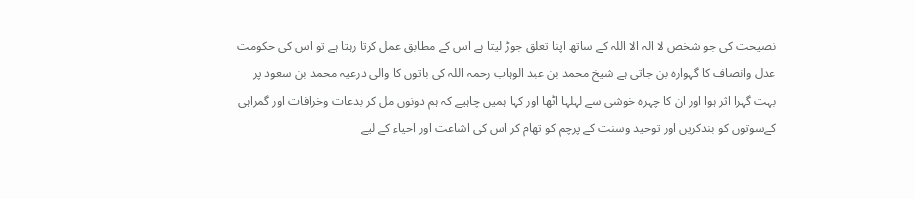نصیحت کی جو شخص لا الہ الا اللہ کے ساتھ اپنا تعلق جوڑ لیتا ہے اس کے مطابق عمل کرتا رہتا ہے تو اس کی حکومت عدل وانصاف کا گہوارہ بن جاتی ہے شیخ محمد بن عبد الوہاب رحمہ اللہ کی باتوں کا والی درعیہ محمد بن سعود پر بہت گہرا اثر ہوا اور ان کا چہرہ خوشی سے لہلہا اٹھا اور کہا ہمیں چاہیے کہ ہم دونوں مل کر بدعات وخرافات اور گمراہی کےسوتوں کو بندکریں اور توحید وسنت کے پرچم کو تھام کر اس کی اشاعت اور احیاء کے لیے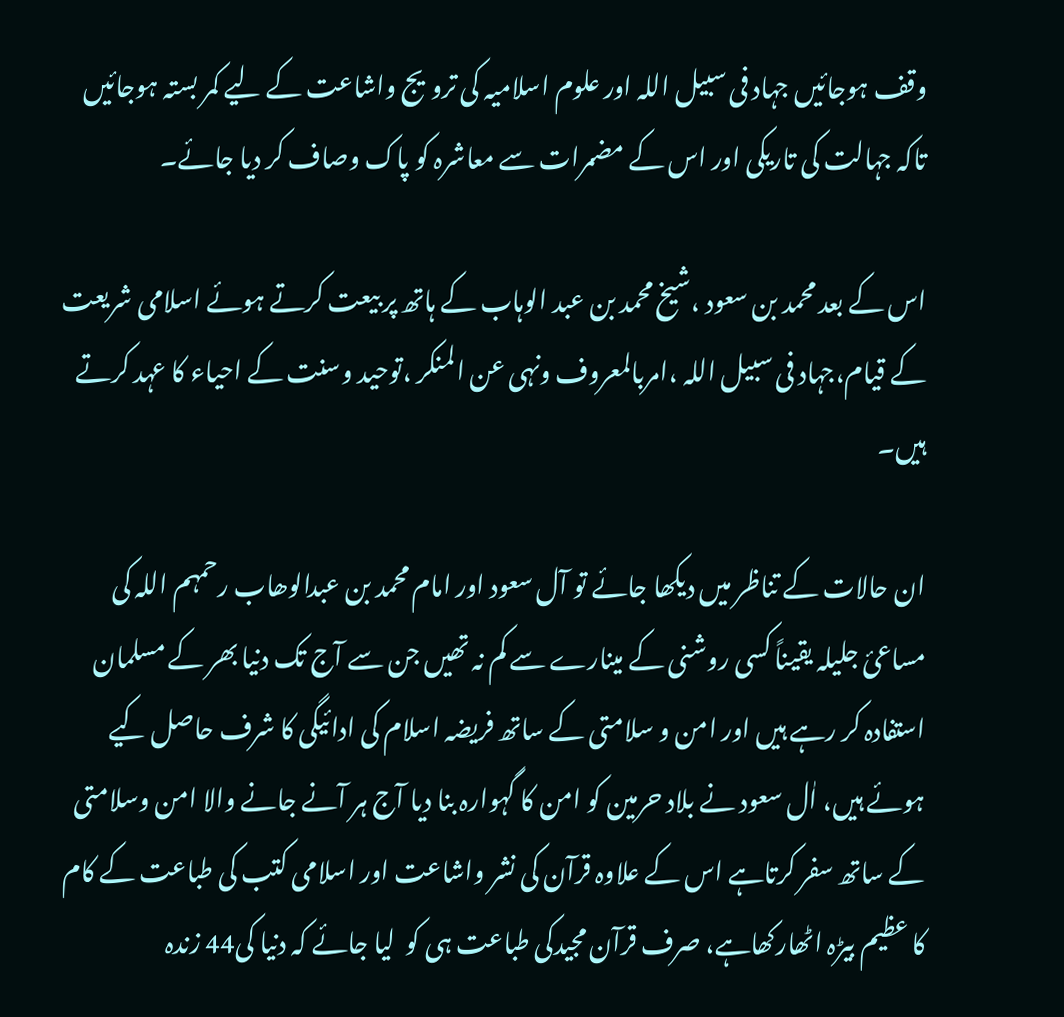وقف ہوجائیں جہاد فی سبیل اللہ اور علوم اسلامیہ کی ترویج واشاعت کے لیے کمر بستہ ہوجائیں تاکہ جہالت کی تاریکی اور اس کے مضمرات سے معاشرہ کو پاک وصاف کر دیا جائے۔

اس کے بعد محمد بن سعود ،شیخ محمد بن عبد الوہاب کے ہاتھ پر بیعت کرتے ہوئے اسلامی شریعت کے قیام،جہاد فی سبیل اللہ ،امربالمعروف ونہی عن المنکر ،توحید وسنت کے احیاء کا عہد کرتے ہیں۔

ان حالات کے تناظر میں دیکھا جائے تو آل سعود اور امام محمد بن عبدالوھاب رحمہم اللہ کی مساعیٔ جلیلہ یقیناً کسی روشنی کے مینارے سے کم نہ تھیں جن سے آج تک دنیا بھر کے مسلمان استفادہ کر رہے ہیں اور امن و سلامتی کے ساتھ فریضہ اسلام کی ادائیگی کا شرف حاصل کیے ہوئے ہیں، اٰل سعود نے بلاد حرمین کو امن کا گہوارہ بنا دیا آج ہر آنے جانے والا امن وسلامتی کے ساتھ سفر کرتاہے اس کے علاوہ قرآن کی نشر واشاعت اور اسلامی کتب کی طباعت کے کام کا عظیم بیڑہ اٹھارکھاہے، صرف قرآن مجیدکی طباعت ہی کو  لیا جائے کہ دنیا کی44 زندہ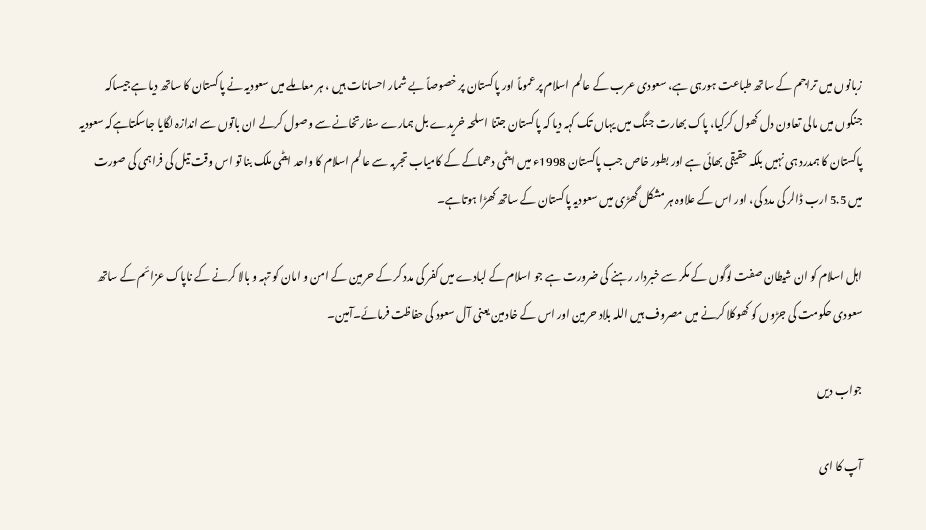زبانوں میں تراجم کے ساتھ طباعت ہورہی ہے، سعودی عرب کے عالم اسلام پر عموماً اور پاکستان پر خصوصاً بے شمار احسانات ہیں ، ہر معاملے میں سعودیہ نے پاکستان کا ساتھ دیا ہےجیساکہ جنگوں میں مالی تعاون دل کھول کرکیا، پاک بھارت جنگ میں یہاں تک کہہ دیا کہ پاکستان جتنا اسلحہ خریدے بل ہمارے سفارتخانے سے وصول کرلے ان باتوں سے اندازہ لگایا جاسکتاہےکہ سعودیہ پاکستان کا ہمدرد ہی نہیں بلکہ حقیقی بھائی ہے اور بطور خاص جب پاکستان 1998ء میں ایٹمی دھماکے کے کامیاب تجربہ سے عالم اسلام کا واحد ایٹمی ملک بنا تو اس وقت تیل کی فراہمی کی صورت میں 5.5 ارب ڈالر کی مدد کی، اور اس کے علاوہ ہر مشکل گھڑی میں سعودیہ پاکستان کے ساتھ کھڑا ہوتاہے۔

اہل اسلام کو ان شیطان صفت لوگوں کے مکر سے خبردار رہنے کی ضرورت ہے جو اسلام کے لبادے میں کفر کی مدد کر کے حرمین کے امن و امان کو تہہ و بالا کرنے کے ناپاک عزائم کے ساتھ سعودی حکومت کی جڑوں کو کھوکلا کرنے میں مصروف ہیں اللہ بلاد حرمین اور اس کے خادمین یعنی آل سعود کی حفاظت فرمائے۔آمین۔

جواب دیں

آپ کا ای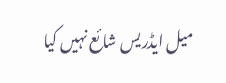میل ایڈریس شائع نہیں کیا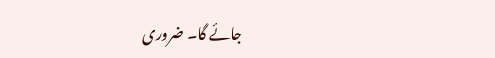جائے گا۔ ضروری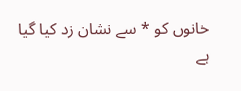خانوں کو * سے نشان زد کیا گیا ہے